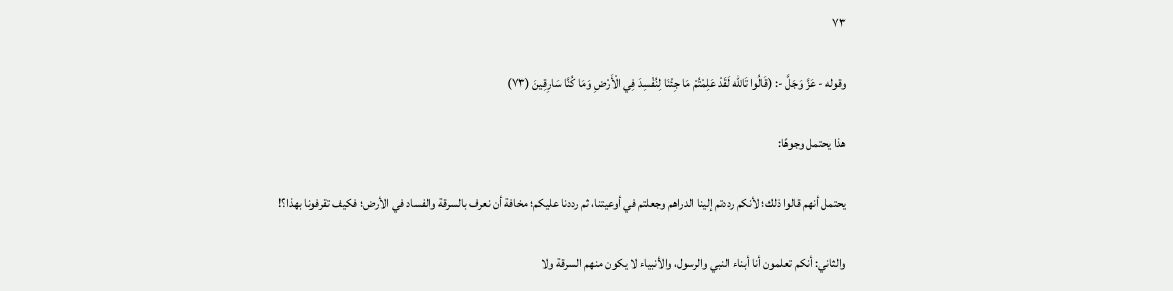٧٣

وقوله - عَزَّ وَجَلَّ -: (قَالُوا تَاللّه لَقَدْ عَلِمْتُمْ مَا جِئْنَا لِنُفْسِدَ فِي الْأَرْضِ وَمَا كُنَّا سَارِقِينَ (٧٣)

هذا يحتمل وجوهًا:

يحتمل أنهم قالوا ذلك؛ لأنكم رددتم إلينا الدراهم وجعلتم في أوعيتنا، ثم رددنا عليكم؛ مخافة أن نعرف بالسرقة والفساد في الأرض؛ فكيف تقرفونا بهذا؟!

والثاني: أنكم تعلمون أنا أبناء النبي والرسول، والأنبياء لا يكون منهم السرقة ولا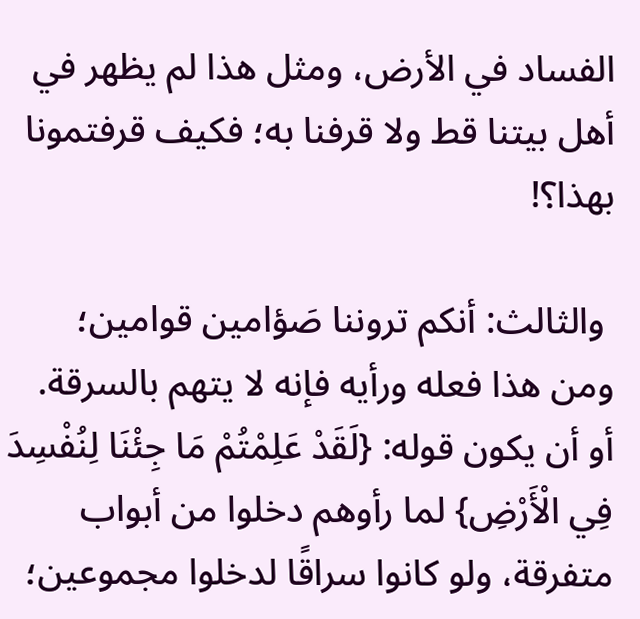الفساد في الأرض، ومثل هذا لم يظهر في أهل بيتنا قط ولا قرفنا به؛ فكيف قرفتمونا بهذا؟!

 والثالث: أنكم تروننا صَؤامين قوامين؛ ومن هذا فعله ورأيه فإنه لا يتهم بالسرقة. أو أن يكون قوله: {لَقَدْ عَلِمْتُمْ مَا جِئْنَا لِنُفْسِدَ فِي الْأَرْضِ} لما رأوهم دخلوا من أبواب متفرقة، ولو كانوا سراقًا لدخلوا مجموعين؛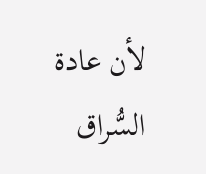لأن عادة السُّراق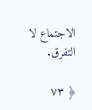الاجتماع لا التفرق.

﴿ ٧٣